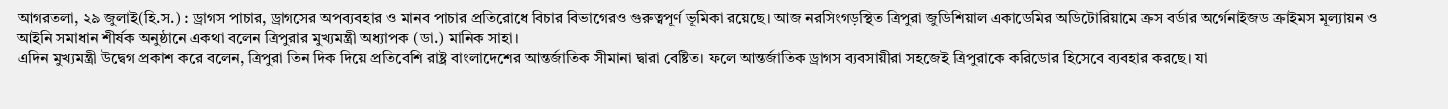আগরতলা, ২৯ জুলাই(হি.স.) : ড্রাগস পাচার, ড্রাগসের অপব্যবহার ও মানব পাচার প্রতিরোধে বিচার বিভাগেরও গুরুত্বপূর্ণ ভূমিকা রয়েছে। আজ নরসিংগড়স্থিত ত্রিপুরা জুডিশিয়াল একাডেমির অডিটোরিয়ামে ক্রস বর্ডার অর্গেনাইজড ক্রাইমস মূল্যায়ন ও আইনি সমাধান শীর্ষক অনুষ্ঠানে একথা বলেন ত্রিপুরার মুখ্যমন্ত্রী অধ্যাপক (ডা.) মানিক সাহা।
এদিন মুখ্যমন্ত্রী উদ্বেগ প্রকাশ করে বলেন, ত্রিপুরা তিন দিক দিয়ে প্রতিবেশি রাষ্ট্র বাংলাদেশের আন্তর্জাতিক সীমানা দ্বারা বেষ্টিত। ফলে আন্তর্জাতিক ড্রাগস ব্যবসায়ীরা সহজেই ত্রিপুরাকে করিডোর হিসেবে ব্যবহার করছে। যা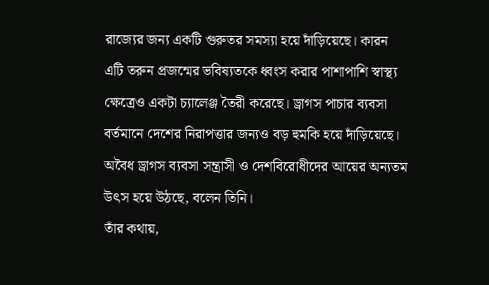রাজ্যের জন্য একটি গুরুতর সমস্যা হয়ে দাঁড়িয়েছে। কারন এটি তরুন প্রজন্মের ভবিষ্যতকে ধ্বংস করার পাশাপাশি স্বাস্থ্য ক্ষেত্রেও একটা চ্যালেঞ্জ তৈরী করেছে। ড্রাগস পাচার ব্যবসা বর্তমানে দেশের নিরাপত্তার জন্যও বড় হুমকি হয়ে দাঁড়িয়েছে। অবৈধ ড্রাগস ব্যবসা সন্ত্রাসী ও দেশবিরোধীদের আয়ের অন্যতম উৎস হয়ে উঠছে, বলেন তিনি।
তাঁর কথায়,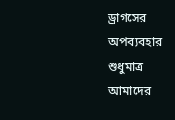ড্রাগসের অপব্যবহার শুধুমাত্র আমাদের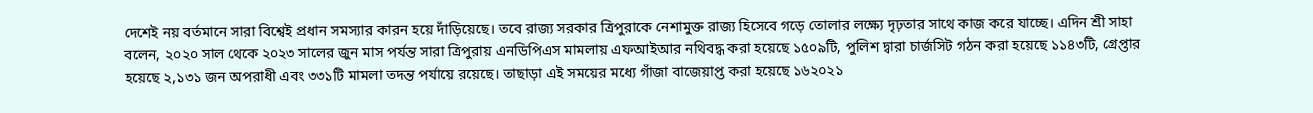দেশেই নয় বর্তমানে সারা বিশ্বেই প্রধান সমস্যার কারন হয়ে দাঁড়িয়েছে। তবে রাজ্য সরকার ত্রিপুরাকে নেশামুক্ত রাজ্য হিসেবে গড়ে তোলার লক্ষ্যে দৃঢ়তার সাথে কাজ করে যাচ্ছে। এদিন শ্রী সাহা বলেন, ২০২০ সাল থেকে ২০২৩ সালের জুন মাস পর্যন্ত সারা ত্রিপুরায় এনডিপিএস মামলায় এফআইআর নথিবদ্ধ করা হয়েছে ১৫০৯টি, পুলিশ দ্বারা চার্জসিট গঠন করা হয়েছে ১১৪৩টি, গ্রেপ্তার হয়েছে ২,১৩১ জন অপরাধী এবং ৩৩১টি মামলা তদন্ত পর্যায়ে রয়েছে। তাছাড়া এই সময়ের মধ্যে গাঁজা বাজেয়াপ্ত করা হয়েছে ১৬২০২১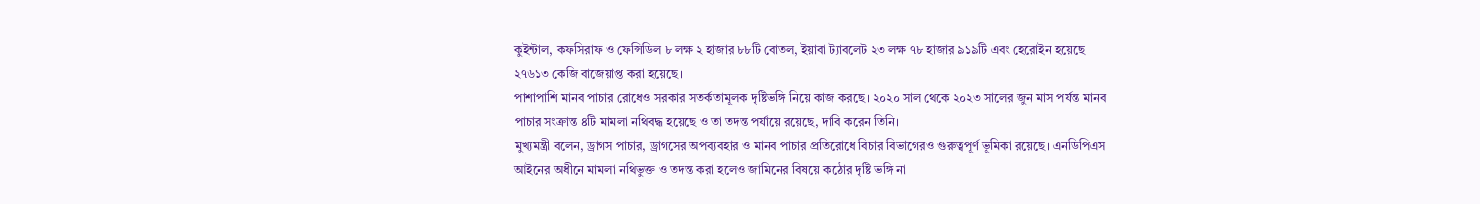কুইন্টাল, কফসিরাফ ও ফেন্সিডিল ৮ লক্ষ ২ হাজার ৮৮টি বোতল, ইয়াবা ট্যাবলেট ২৩ লক্ষ ৭৮ হাজার ৯১৯টি এবং হেরোইন হয়েছে ২৭৬১৩ কেজি বাজেয়াপ্ত করা হয়েছে।
পাশাপাশি মানব পাচার রোধেও সরকার সতর্কতামূলক দৃষ্টিভঙ্গি নিয়ে কাজ করছে। ২০২০ সাল থেকে ২০২৩ সালের জুন মাস পর্যন্ত মানব পাচার সংক্রান্ত ৪টি মামলা নথিবদ্ধ হয়েছে ও তা তদন্ত পর্যায়ে রয়েছে, দাবি করেন তিনি।
মুখ্যমন্ত্রী বলেন, ড্রাগস পাচার, ড্রাগসের অপব্যবহার ও মানব পাচার প্রতিরোধে বিচার বিভাগেরও গুরুত্বপূর্ণ ভূমিকা রয়েছে। এনডিপিএস আইনের অধীনে মামলা নথিভুক্ত ও তদন্ত করা হলেও জামিনের বিষয়ে কঠোর দৃষ্টি ভঙ্গি না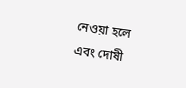নেওয়া হলে এবং দোষী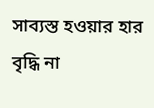সাব্যস্ত হওয়ার হার বৃদ্ধি না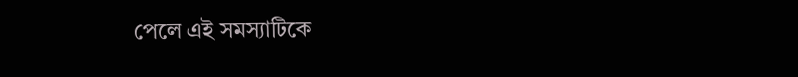পেলে এই সমস্যাটিকে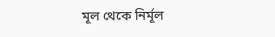মূল থেকে নির্মূল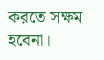করতে সক্ষম হবেনা।